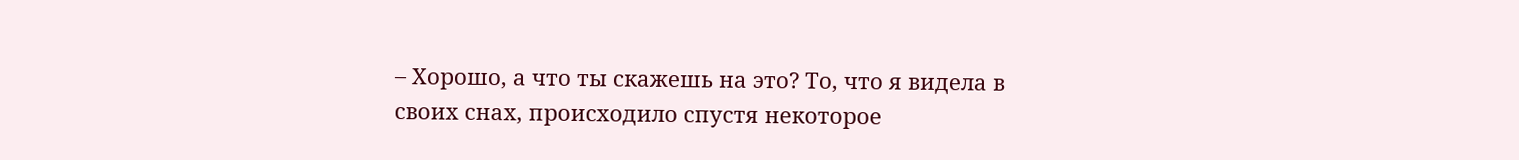– Хорошо, а что ты скажешь на это? То, что я видела в своих снах, происходило спустя некоторое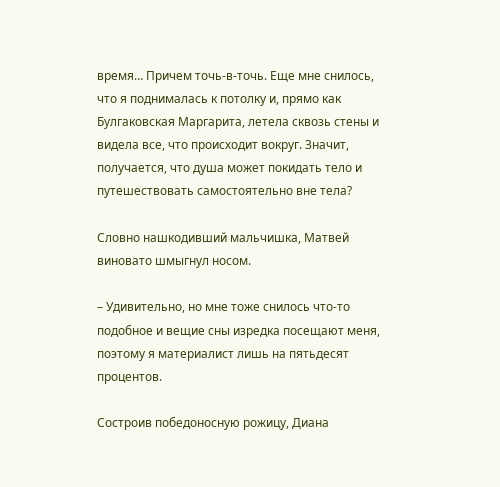время… Причем точь-в-точь. Еще мне снилось, что я поднималась к потолку и, прямо как Булгаковская Маргарита, летела сквозь стены и видела все, что происходит вокруг. Значит, получается, что душа может покидать тело и путешествовать самостоятельно вне тела?

Словно нашкодивший мальчишка, Матвей виновато шмыгнул носом.

– Удивительно, но мне тоже снилось что-то подобное и вещие сны изредка посещают меня, поэтому я материалист лишь на пятьдесят процентов.

Состроив победоносную рожицу, Диана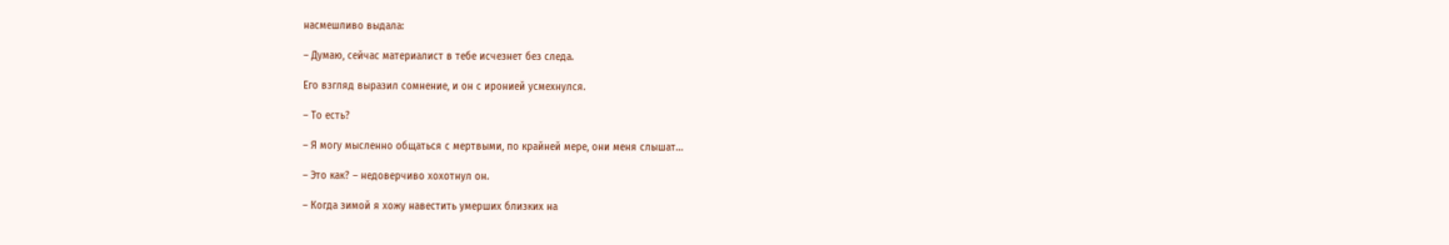насмешливо выдала:

– Думаю, сейчас материалист в тебе исчезнет без следа.

Его взгляд выразил сомнение, и он с иронией усмехнулся.

– То есть?

– Я могу мысленно общаться с мертвыми, по крайней мере, они меня слышат…

– Это как? – недоверчиво хохотнул он.

– Когда зимой я хожу навестить умерших близких на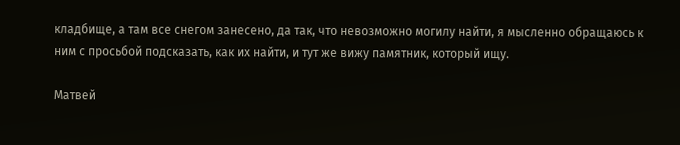кладбище, а там все снегом занесено, да так, что невозможно могилу найти, я мысленно обращаюсь к ним с просьбой подсказать, как их найти, и тут же вижу памятник, который ищу.

Матвей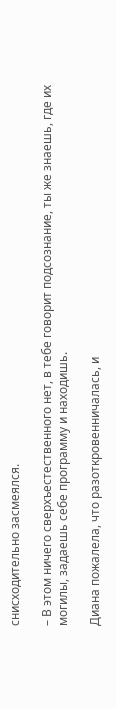снисходительно засмеялся.

– В этом ничего сверхъестественного нет, в тебе говорит подсознание, ты же знаешь, где их могилы, задаешь себе программу и находишь.

Диана пожалела, что разоткровенничалась, и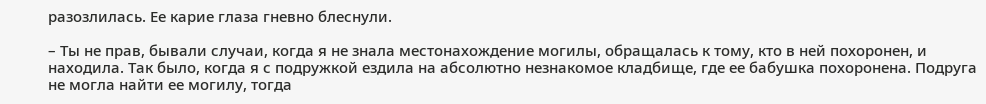разозлилась. Ее карие глаза гневно блеснули.

– Ты не прав, бывали случаи, когда я не знала местонахождение могилы, обращалась к тому, кто в ней похоронен, и находила. Так было, когда я с подружкой ездила на абсолютно незнакомое кладбище, где ее бабушка похоронена. Подруга не могла найти ее могилу, тогда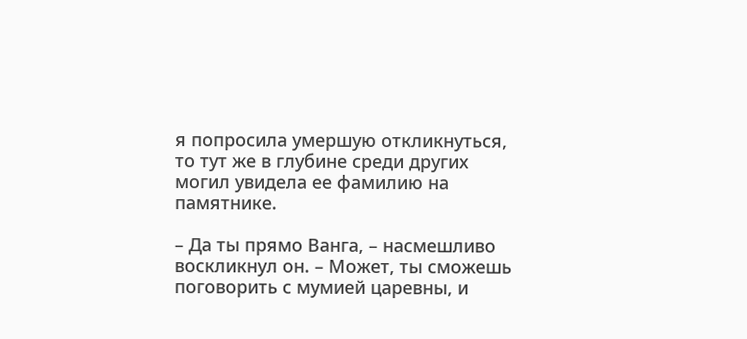я попросила умершую откликнуться, то тут же в глубине среди других могил увидела ее фамилию на памятнике.

– Да ты прямо Ванга, – насмешливо воскликнул он. – Может, ты сможешь поговорить с мумией царевны, и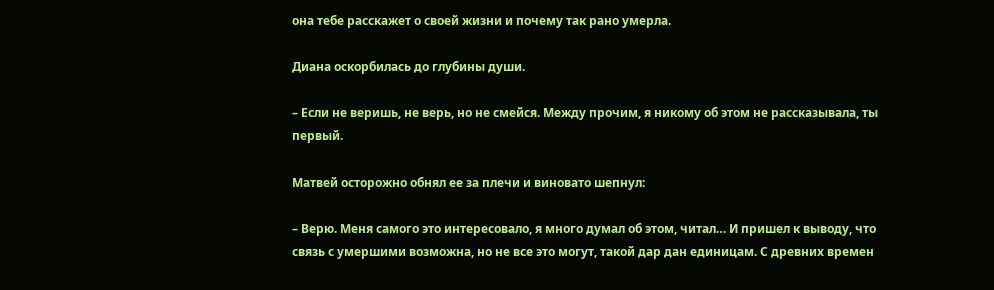она тебе расскажет о своей жизни и почему так рано умерла.

Диана оскорбилась до глубины души.

– Если не веришь, не верь, но не смейся. Между прочим, я никому об этом не рассказывала, ты первый.

Матвей осторожно обнял ее за плечи и виновато шепнул:

– Верю. Меня самого это интересовало, я много думал об этом, читал… И пришел к выводу, что связь с умершими возможна, но не все это могут, такой дар дан единицам. С древних времен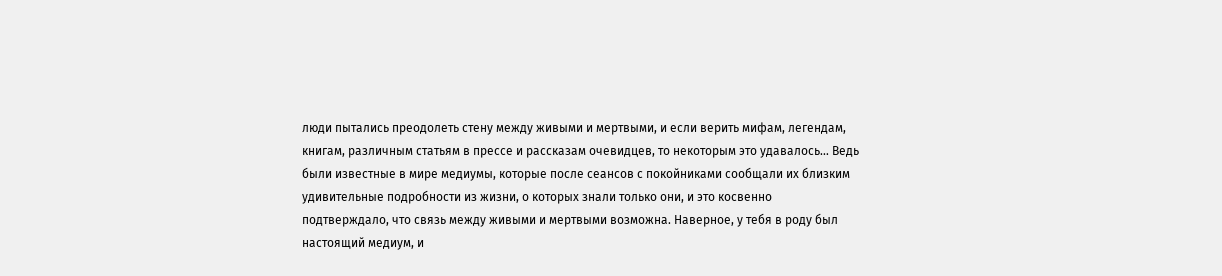люди пытались преодолеть стену между живыми и мертвыми, и если верить мифам, легендам, книгам, различным статьям в прессе и рассказам очевидцев, то некоторым это удавалось… Ведь были известные в мире медиумы, которые после сеансов с покойниками сообщали их близким удивительные подробности из жизни, о которых знали только они, и это косвенно подтверждало, что связь между живыми и мертвыми возможна. Наверное, у тебя в роду был настоящий медиум, и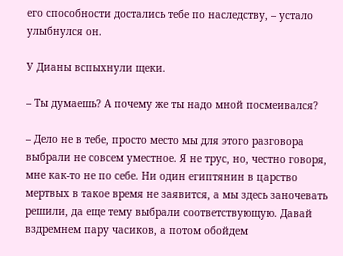его способности достались тебе по наследству, – устало улыбнулся он.

У Дианы вспыхнули щеки.

– Ты думаешь? А почему же ты надо мной посмеивался?

– Дело не в тебе, просто место мы для этого разговора выбрали не совсем уместное. Я не трус, но, честно говоря, мне как-то не по себе. Ни один египтянин в царство мертвых в такое время не заявится, а мы здесь заночевать решили, да еще тему выбрали соответствующую. Давай вздремнем пару часиков, а потом обойдем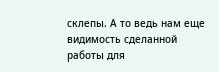склепы. А то ведь нам еще видимость сделанной работы для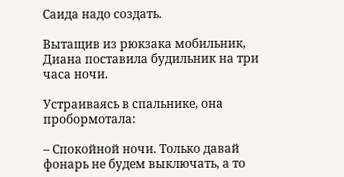Саида надо создать.

Вытащив из рюкзака мобильник, Диана поставила будильник на три часа ночи.

Устраиваясь в спальнике, она пробормотала:

– Спокойной ночи. Только давай фонарь не будем выключать, а то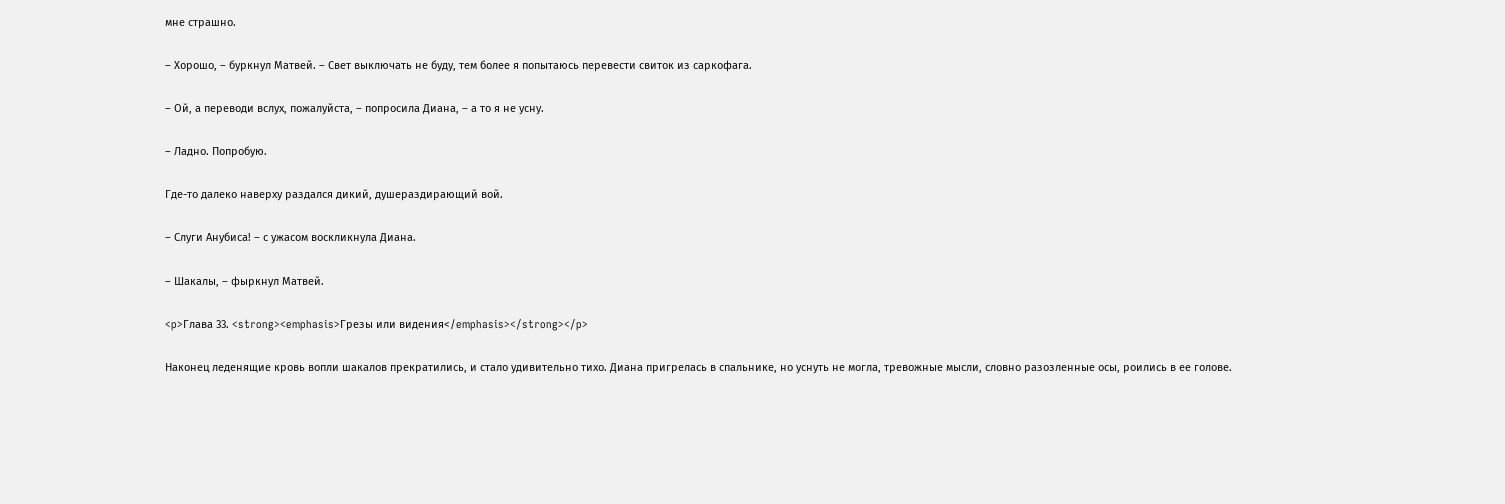мне страшно.

– Хорошо, – буркнул Матвей. – Свет выключать не буду, тем более я попытаюсь перевести свиток из саркофага.

– Ой, а переводи вслух, пожалуйста, – попросила Диана, – а то я не усну.

– Ладно. Попробую.

Где-то далеко наверху раздался дикий, душераздирающий вой.

– Слуги Анубиса! – с ужасом воскликнула Диана.

– Шакалы, – фыркнул Матвей.

<p>Глава 33. <strong><emphasis>Грезы или видения</emphasis></strong></p>

Наконец леденящие кровь вопли шакалов прекратились, и стало удивительно тихо. Диана пригрелась в спальнике, но уснуть не могла, тревожные мысли, словно разозленные осы, роились в ее голове.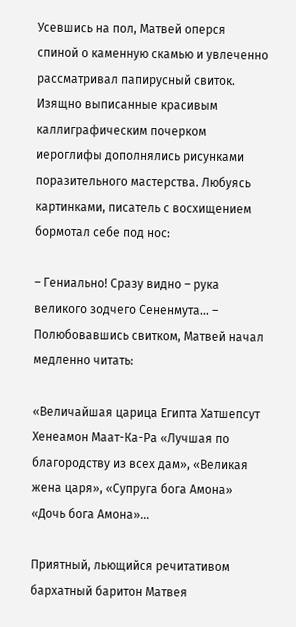Усевшись на пол, Матвей оперся спиной о каменную скамью и увлеченно рассматривал папирусный свиток. Изящно выписанные красивым каллиграфическим почерком иероглифы дополнялись рисунками поразительного мастерства. Любуясь картинками, писатель с восхищением бормотал себе под нос:

– Гениально! Сразу видно – рука великого зодчего Сененмута… – Полюбовавшись свитком, Матвей начал медленно читать:

«Величайшая царица Египта Хатшепсут Хенеамон Маат-Ка-Ра «Лучшая по благородству из всех дам», «Великая жена царя», «Супруга бога Амона» «Дочь бога Амона»…

Приятный, льющийся речитативом бархатный баритон Матвея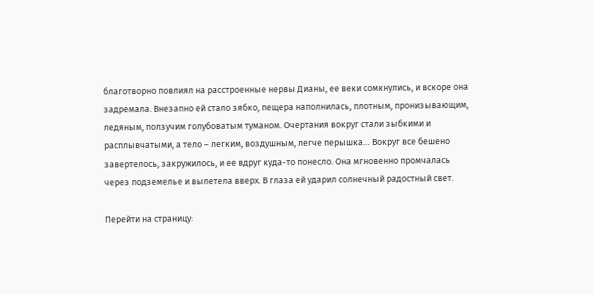благотворно повлиял на расстроенные нервы Дианы, ее веки сомкнулись, и вскоре она задремала. Внезапно ей стало зябко, пещера наполнилась, плотным, пронизывающим, ледяным, ползучим голубоватым туманом. Очертания вокруг стали зыбкими и расплывчатыми, а тело – легким, воздушным, легче перышка… Вокруг все бешено завертелось, закружилось, и ее вдруг куда-то понесло. Она мгновенно промчалась через подземелье и вылетела вверх. В глаза ей ударил солнечный радостный свет.

Перейти на страницу: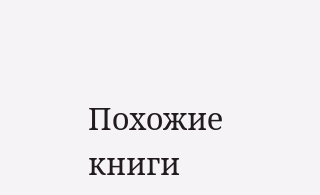Похожие книги